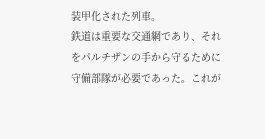装甲化された列車。
鉄道は重要な交通網であり、それをパルチザンの手から守るために守備部隊が必要であった。これが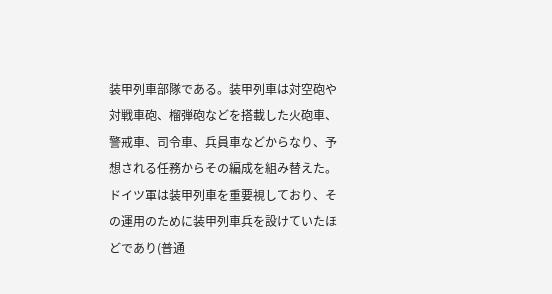装甲列車部隊である。装甲列車は対空砲や対戦車砲、榴弾砲などを搭載した火砲車、警戒車、司令車、兵員車などからなり、予想される任務からその編成を組み替えた。
ドイツ軍は装甲列車を重要視しており、その運用のために装甲列車兵を設けていたほどであり(普通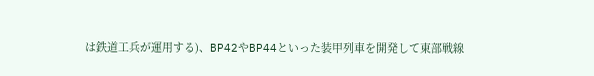は鉄道工兵が運用する)、BP42やBP44といった装甲列車を開発して東部戦線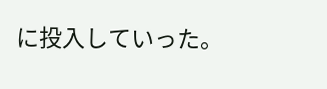に投入していった。